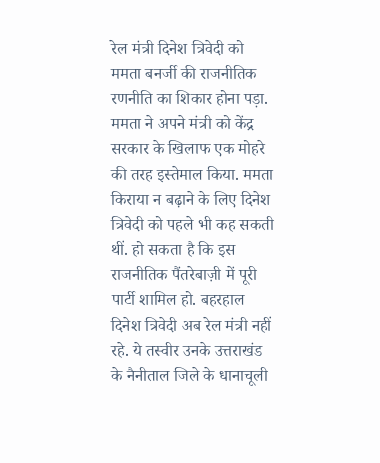रेल मंत्री दिनेश त्रिवेदी को ममता बनर्जी की राजनीतिक रणनीति का शिकार होना पड़ा. ममता ने अपने मंत्री को केंद्र सरकार के खिलाफ एक मोहरे की तरह इस्तेमाल किया. ममता किराया न बढ़ाने के लिए दिनेश त्रिवेदी को पहले भी कह सकती थीं. हो सकता है कि इस राजनीतिक पैंतरेबाज़ी में पूरी पार्टी शामिल हो. बहरहाल दिनेश त्रिवेदी अब रेल मंत्री नहीं रहे. ये तस्वीर उनके उत्तराखंड के नैनीताल जिले के धानाचूली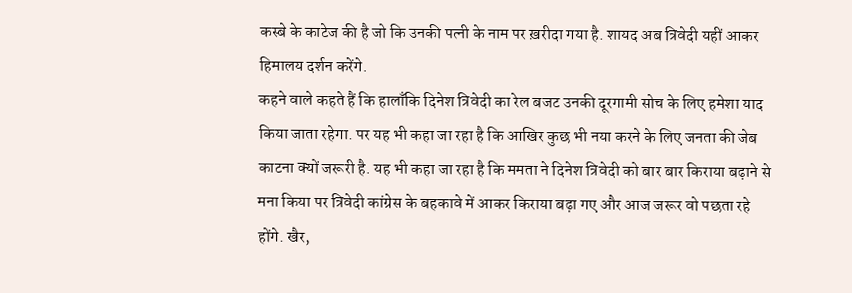कस्बे के काटेज की है जो कि उनकी पत्नी के नाम पर ख़रीदा गया है. शायद अब त्रिवेदी यहीं आकर हिमालय दर्शन करेंगे.
कहने वाले कहते हैं कि हालाँकि दिनेश त्रिवेदी का रेल बजट उनकी दूरगामी सोच के लिए हमेशा याद किया जाता रहेगा. पर यह भी कहा जा रहा है कि आखिर कुछ भी नया करने के लिए जनता की जेब काटना क्यों जरूरी है. यह भी कहा जा रहा है कि ममता ने दिनेश त्रिवेदी को बार बार किराया बढ़ाने से मना किया पर त्रिवेदी कांग्रेस के बहकावे में आकर किराया बढ़ा गए और आज जरूर वो पछता रहे होंगे. खैर,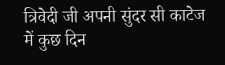त्रिवेदी जी अपनी सुंदर सी काटेज में कुछ दिन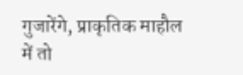गुजारेंगे, प्राकृतिक माहौल में तो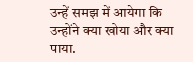उन्हें समझ में आयेगा कि उन्होंने क्या खोया और क्या पाया.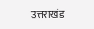उत्तराखंड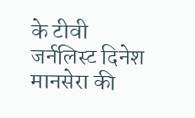के टीवी जर्नलिस्ट दिनेश मानसेरा की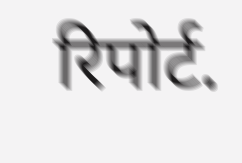रिपोर्ट.